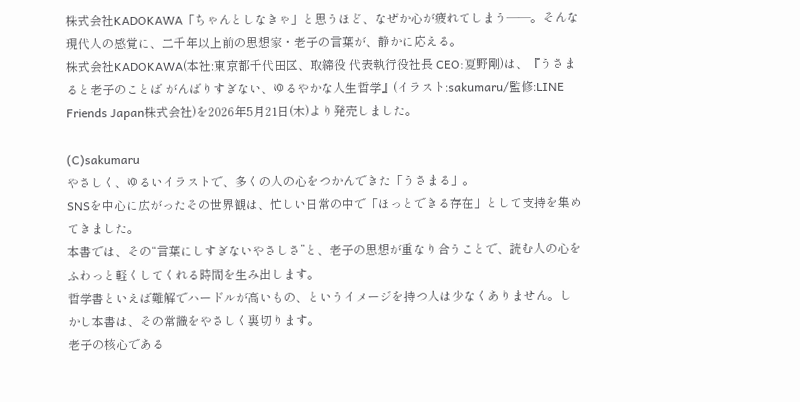株式会社KADOKAWA「ちゃんとしなきゃ」と思うほど、なぜか心が疲れてしまう――。そんな現代人の感覚に、二千年以上前の思想家・老子の言葉が、静かに応える。
株式会社KADOKAWA(本社:東京都千代田区、取締役 代表執行役社長 CEO:夏野剛)は、『うさまると老子のことば がんばりすぎない、ゆるやかな人生哲学』(イラスト:sakumaru/監修:LINE Friends Japan株式会社)を2026年5月21日(木)より発売しました。

(C)sakumaru
やさしく、ゆるいイラストで、多くの人の心をつかんできた「うさまる」。
SNSを中心に広がったその世界観は、忙しい日常の中で「ほっとできる存在」として支持を集めてきました。
本書では、その“言葉にしすぎないやさしさ”と、老子の思想が重なり合うことで、読む人の心をふわっと軽くしてくれる時間を生み出します。
哲学書といえば難解でハードルが高いもの、というイメージを持つ人は少なくありません。しかし本書は、その常識をやさしく裏切ります。
老子の核心である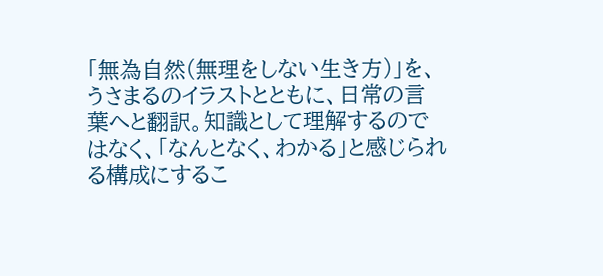「無為自然(無理をしない生き方)」を、うさまるのイラストとともに、日常の言葉へと翻訳。知識として理解するのではなく、「なんとなく、わかる」と感じられる構成にするこ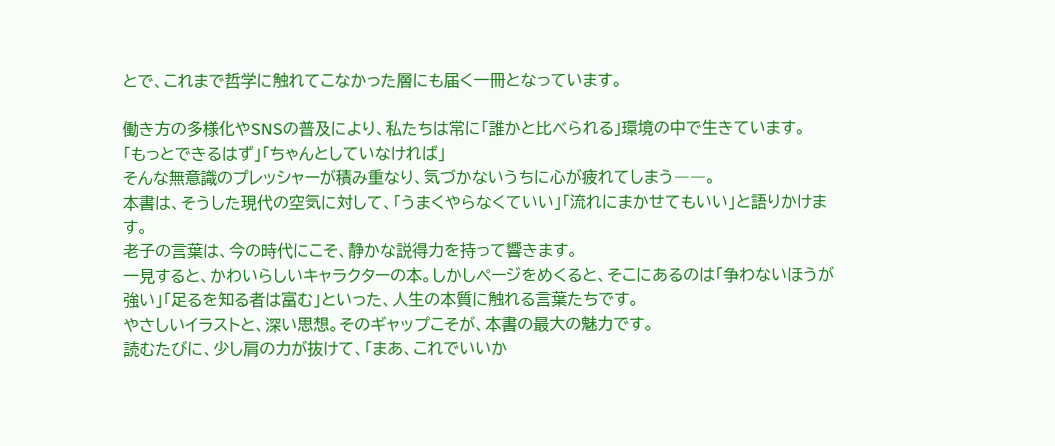とで、これまで哲学に触れてこなかった層にも届く一冊となっています。

働き方の多様化やSNSの普及により、私たちは常に「誰かと比べられる」環境の中で生きています。
「もっとできるはず」「ちゃんとしていなければ」
そんな無意識のプレッシャーが積み重なり、気づかないうちに心が疲れてしまう――。
本書は、そうした現代の空気に対して、「うまくやらなくていい」「流れにまかせてもいい」と語りかけます。
老子の言葉は、今の時代にこそ、静かな説得力を持って響きます。
一見すると、かわいらしいキャラクターの本。しかしページをめくると、そこにあるのは「争わないほうが強い」「足るを知る者は富む」といった、人生の本質に触れる言葉たちです。
やさしいイラストと、深い思想。そのギャップこそが、本書の最大の魅力です。
読むたびに、少し肩の力が抜けて、「まあ、これでいいか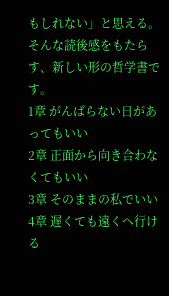もしれない」と思える。そんな読後感をもたらす、新しい形の哲学書です。
1章 がんばらない日があってもいい
2章 正面から向き合わなくてもいい
3章 そのままの私でいい
4章 遅くても遠くへ行ける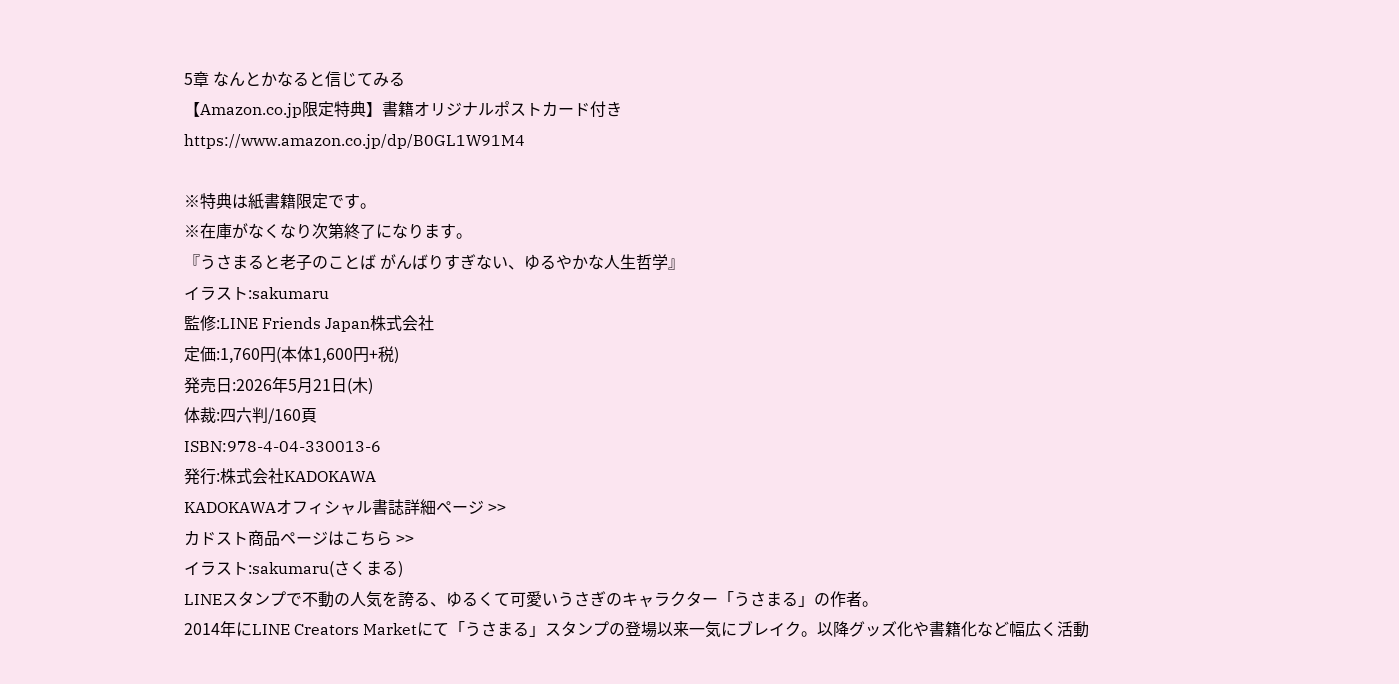5章 なんとかなると信じてみる
【Amazon.co.jp限定特典】書籍オリジナルポストカード付き
https://www.amazon.co.jp/dp/B0GL1W91M4

※特典は紙書籍限定です。
※在庫がなくなり次第終了になります。
『うさまると老子のことば がんばりすぎない、ゆるやかな人生哲学』
イラスト:sakumaru
監修:LINE Friends Japan株式会社
定価:1,760円(本体1,600円+税)
発売日:2026年5月21日(木)
体裁:四六判/160頁
ISBN:978-4-04-330013-6
発行:株式会社KADOKAWA
KADOKAWAオフィシャル書誌詳細ページ >>
カドスト商品ページはこちら >>
イラスト:sakumaru(さくまる)
LINEスタンプで不動の人気を誇る、ゆるくて可愛いうさぎのキャラクター「うさまる」の作者。
2014年にLINE Creators Marketにて「うさまる」スタンプの登場以来一気にブレイク。以降グッズ化や書籍化など幅広く活動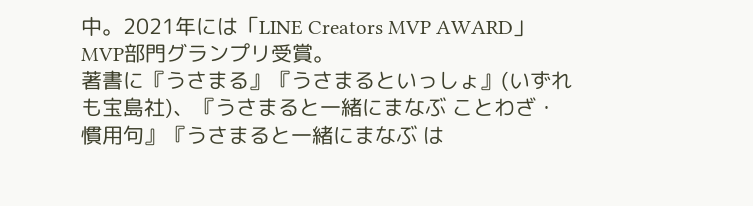中。2021年には「LINE Creators MVP AWARD」MVP部門グランプリ受賞。
著書に『うさまる』『うさまるといっしょ』(いずれも宝島社)、『うさまると一緒にまなぶ ことわざ・慣用句』『うさまると一緒にまなぶ は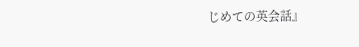じめての英会話』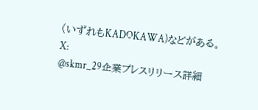(いずれもKADOKAWA)などがある。
X:
@skmr_29企業プレスリリース詳細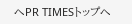へPR TIMESトップへ